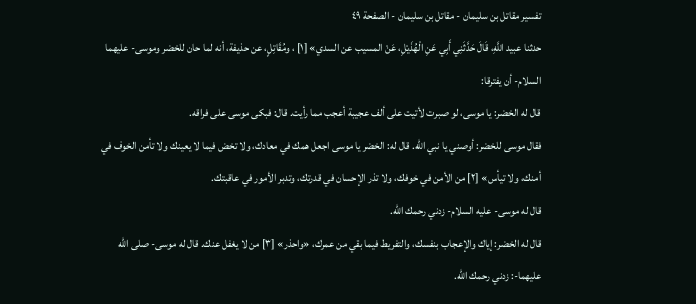تفسير مقاتل بن سليمان - مقاتل بن سليمان - الصفحة ٤٩
حدثنا عبيد اللَّهِ، قَالَ حَدَّثَنِي أَبِي عَنِ الْهُذَيْلِ، عَنْ المسيب عن السدي» [١] ، ومُقَاتِلٍ، عن حذيفة، أنه لما حان للخضر وموسى- عليهما السلام- أن يفترقا:
قال له الخضر: يا موسى، لو صبرت لأتيت على ألف عجيبة أعجب مما رأيت. قال: فبكى موسى على فراقه.
فقال موسى للخضر: أوصني يا نبي الله. قال له: الخضر يا موسى اجعل همك في معادك، ولا تخض فيما لا يعينك ولا تأمن الخوف في أمنك، ولا تيأس» [٢] من الأمن في خوفك، ولا تذر الإحسان في قدرتك، وتدبر الأمور في عاقبتك.
قال له موسى- عليه السلام- زدني رحمك الله.
قال له الخضر: إياك والإعجاب بنفسك، والتفريط فيما بقي من عمرك، «واحذر» [٣] من لا يغفل عنك. قال له موسى- صلى الله عليهما-: زدني رحمك الله.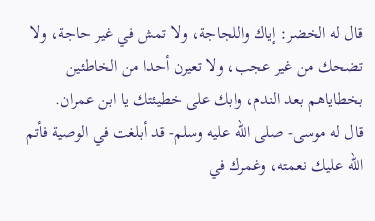قال له الخضر: إياك واللجاجة، ولا تمش في غير حاجة، ولا تضحك من غير عجب، ولا تعيرن أحدا من الخاطئين بخطاياهم بعد الندم، وابك على خطيئتك يا ابن عمران.
قال له موسى- صلى الله عليه وسلم- قد أبلغت في الوصية فأتم الله عليك نعمته، وغمرك في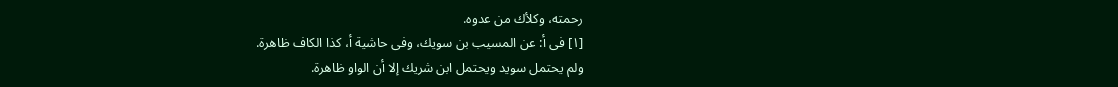رحمته، وكلأك من عدوه.
[١] فى أ: عن المسيب بن سويك، وفى حاشية أ، كذا الكاف ظاهرة.
ولم يحتمل سويد ويحتمل ابن شريك إلا أن الواو ظاهرة.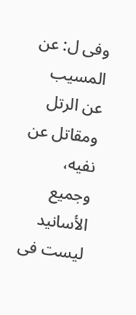وفى ل: عن المسيب عن الرتل ومقاتل عن نفيه، وجميع الأسانيد ليست فى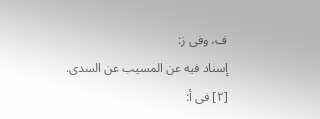ف، وفى ز:
إسناد فيه عن المسيب عن السدى.
[٢] فى أ: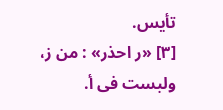تأيس.
[٣] «ر احذر» : من ز، ولبست فى أ.